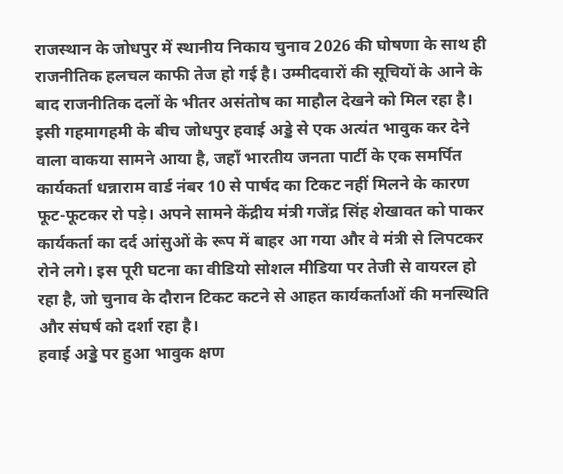राजस्थान के जोधपुर में स्थानीय निकाय चुनाव 2026 की घोषणा के साथ ही राजनीतिक हलचल काफी तेज हो गई है। उम्मीदवारों की सूचियों के आने के बाद राजनीतिक दलों के भीतर असंतोष का माहौल देखने को मिल रहा है। इसी गहमागहमी के बीच जोधपुर हवाई अड्डे से एक अत्यंत भावुक कर देने वाला वाकया सामने आया है, जहाँ भारतीय जनता पार्टी के एक समर्पित कार्यकर्ता धन्नाराम वार्ड नंबर 10 से पार्षद का टिकट नहीं मिलने के कारण फूट-फूटकर रो पड़े। अपने सामने केंद्रीय मंत्री गजेंद्र सिंह शेखावत को पाकर कार्यकर्ता का दर्द आंसुओं के रूप में बाहर आ गया और वे मंत्री से लिपटकर रोने लगे। इस पूरी घटना का वीडियो सोशल मीडिया पर तेजी से वायरल हो रहा है, जो चुनाव के दौरान टिकट कटने से आहत कार्यकर्ताओं की मनस्थिति और संघर्ष को दर्शा रहा है।
हवाई अड्डे पर हुआ भावुक क्षण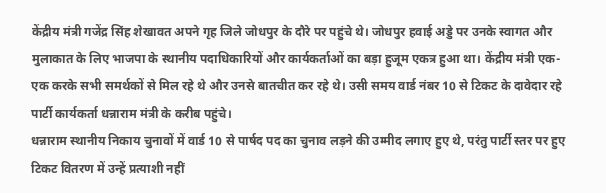केंद्रीय मंत्री गजेंद्र सिंह शेखावत अपने गृह जिले जोधपुर के दौरे पर पहुंचे थे। जोधपुर हवाई अड्डे पर उनके स्वागत और मुलाकात के लिए भाजपा के स्थानीय पदाधिकारियों और कार्यकर्ताओं का बड़ा हुजूम एकत्र हुआ था। केंद्रीय मंत्री एक-एक करके सभी समर्थकों से मिल रहे थे और उनसे बातचीत कर रहे थे। उसी समय वार्ड नंबर 10 से टिकट के दावेदार रहे पार्टी कार्यकर्ता धन्नाराम मंत्री के करीब पहुंचे।
धन्नाराम स्थानीय निकाय चुनावों में वार्ड 10 से पार्षद पद का चुनाव लड़ने की उम्मीद लगाए हुए थे, परंतु पार्टी स्तर पर हुए टिकट वितरण में उन्हें प्रत्याशी नहीं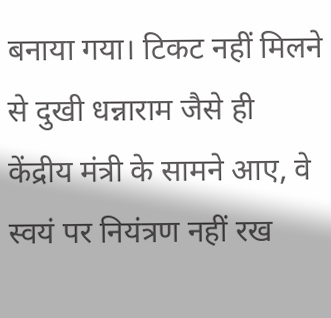बनाया गया। टिकट नहीं मिलने से दुखी धन्नाराम जैसे ही केंद्रीय मंत्री के सामने आए, वे स्वयं पर नियंत्रण नहीं रख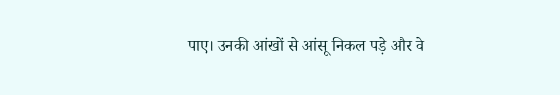पाए। उनकी आंखों से आंसू निकल पड़े और वे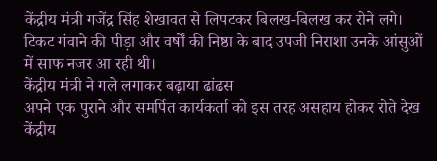केंद्रीय मंत्री गजेंद्र सिंह शेखावत से लिपटकर बिलख-बिलख कर रोने लगे। टिकट गंवाने की पीड़ा और वर्षों की निष्ठा के बाद उपजी निराशा उनके आंसुओं में साफ नजर आ रही थी।
केंद्रीय मंत्री ने गले लगाकर बढ़ाया ढांढस
अपने एक पुराने और समर्पित कार्यकर्ता को इस तरह असहाय होकर रोते देख केंद्रीय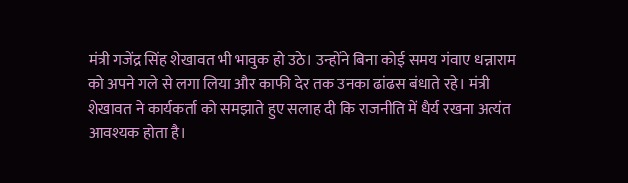मंत्री गजेंद्र सिंह शेखावत भी भावुक हो उठे। उन्होंने बिना कोई समय गंवाए धन्नाराम को अपने गले से लगा लिया और काफी देर तक उनका ढांढस बंधाते रहे। मंत्री शेखावत ने कार्यकर्ता को समझाते हुए सलाह दी कि राजनीति में धैर्य रखना अत्यंत आवश्यक होता है।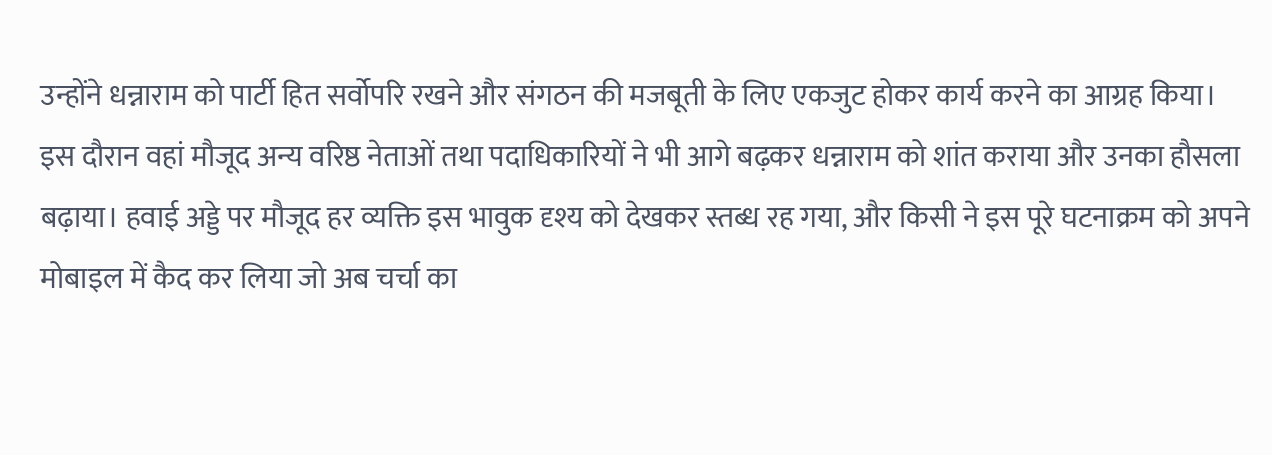उन्होंने धन्नाराम को पार्टी हित सर्वोपरि रखने और संगठन की मजबूती के लिए एकजुट होकर कार्य करने का आग्रह किया।
इस दौरान वहां मौजूद अन्य वरिष्ठ नेताओं तथा पदाधिकारियों ने भी आगे बढ़कर धन्नाराम को शांत कराया और उनका हौसला बढ़ाया। हवाई अड्डे पर मौजूद हर व्यक्ति इस भावुक दृश्य को देखकर स्तब्ध रह गया, और किसी ने इस पूरे घटनाक्रम को अपने मोबाइल में कैद कर लिया जो अब चर्चा का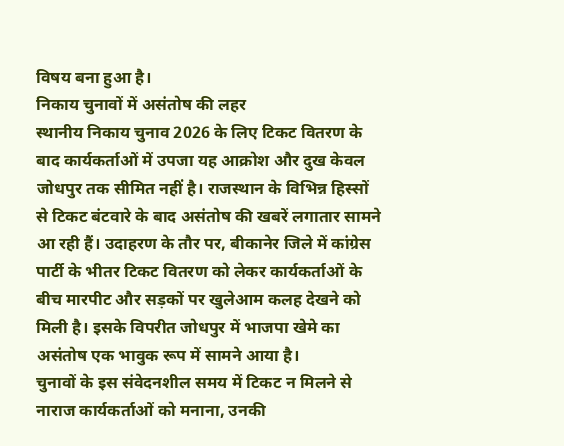विषय बना हुआ है।
निकाय चुनावों में असंतोष की लहर
स्थानीय निकाय चुनाव 2026 के लिए टिकट वितरण के बाद कार्यकर्ताओं में उपजा यह आक्रोश और दुख केवल जोधपुर तक सीमित नहीं है। राजस्थान के विभिन्न हिस्सों से टिकट बंटवारे के बाद असंतोष की खबरें लगातार सामने आ रही हैं। उदाहरण के तौर पर, बीकानेर जिले में कांग्रेस पार्टी के भीतर टिकट वितरण को लेकर कार्यकर्ताओं के बीच मारपीट और सड़कों पर खुलेआम कलह देखने को मिली है। इसके विपरीत जोधपुर में भाजपा खेमे का असंतोष एक भावुक रूप में सामने आया है।
चुनावों के इस संवेदनशील समय में टिकट न मिलने से नाराज कार्यकर्ताओं को मनाना, उनकी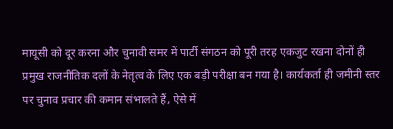मायूसी को दूर करना और चुनावी समर में पार्टी संगठन को पूरी तरह एकजुट रखना दोनों ही प्रमुख राजनीतिक दलों के नेतृत्व के लिए एक बड़ी परीक्षा बन गया है। कार्यकर्ता ही जमीनी स्तर पर चुनाव प्रचार की कमान संभालते हैं, ऐसे में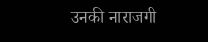उनकी नाराजगी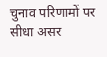चुनाव परिणामों पर सीधा असर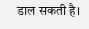डाल सकती है।